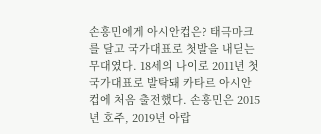손흥민에게 아시안컵은? 태극마크를 달고 국가대표로 첫발을 내딛는 무대였다. 18세의 나이로 2011년 첫 국가대표로 발탁돼 카타르 아시안컵에 처음 출전했다. 손흥민은 2015년 호주, 2019년 아랍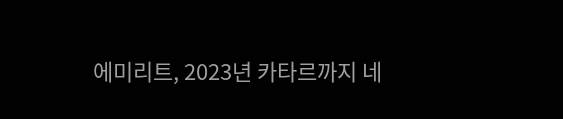에미리트, 2023년 카타르까지 네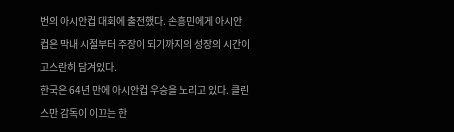번의 아시안컵 대회에 출전했다. 손흥민에게 아시안컵은 막내 시절부터 주장이 되기까지의 성장의 시간이 고스란히 담겨있다.
한국은 64년 만에 아시안컵 우승을 노리고 있다. 클린스만 감독이 이끄는 한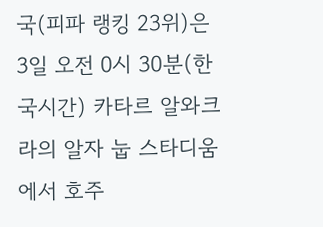국(피파 랭킹 23위)은 3일 오전 0시 30분(한국시간) 카타르 알와크라의 알자 눕 스타디움에서 호주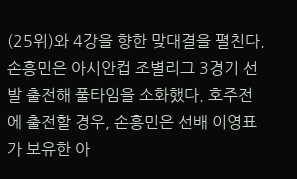(25위)와 4강을 향한 맞대결을 펼친다.
손흥민은 아시안컵 조별리그 3경기 선발 출전해 풀타임을 소화했다. 호주전에 출전할 경우, 손흥민은 선배 이영표가 보유한 아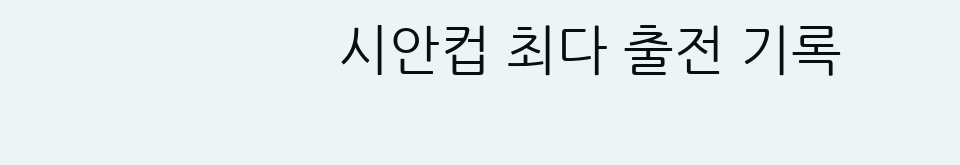시안컵 최다 출전 기록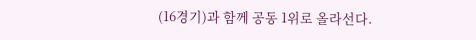(16경기)과 함께 공동 1위로 올라선다.